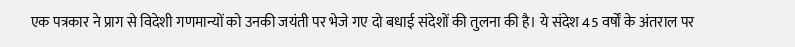एक पत्रकार ने प्राग से विदेशी गणमान्यों को उनकी जयंती पर भेजे गए दो बधाई संदेशों की तुलना की है। ये संदेश 45 वर्षों के अंतराल पर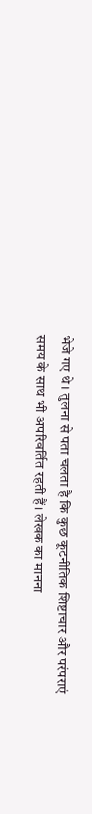भेजे गए थे। तुलना से पता चलता है कि कुछ कूटनीतिक शिष्टाचार और परंपराएं समय के साथ भी अपरिवर्तित रहती हैं। लेखक का मानना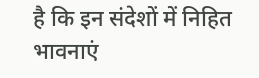है कि इन संदेशों में निहित भावनाएं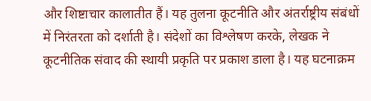और शिष्टाचार कालातीत हैं। यह तुलना कूटनीति और अंतर्राष्ट्रीय संबंधों में निरंतरता को दर्शाती है। संदेशों का विश्लेषण करके, लेखक ने कूटनीतिक संवाद की स्थायी प्रकृति पर प्रकाश डाला है। यह घटनाक्रम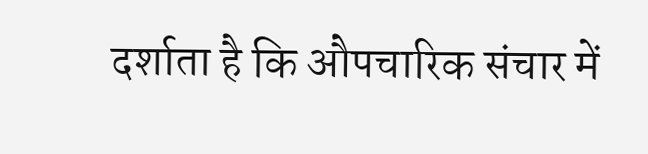दर्शाता है कि औपचारिक संचार में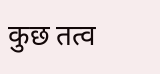कुछ तत्व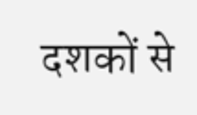दशकों से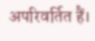अपरिवर्तित हैं।